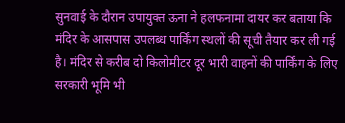सुनवाई के दौरान उपायुक्त ऊना ने हलफनामा दायर कर बताया कि मंदिर के आसपास उपलब्ध पार्किंग स्थलों की सूची तैयार कर ली गई है। मंदिर से करीब दो किलोमीटर दूर भारी वाहनों की पार्किंग के लिए सरकारी भूमि भी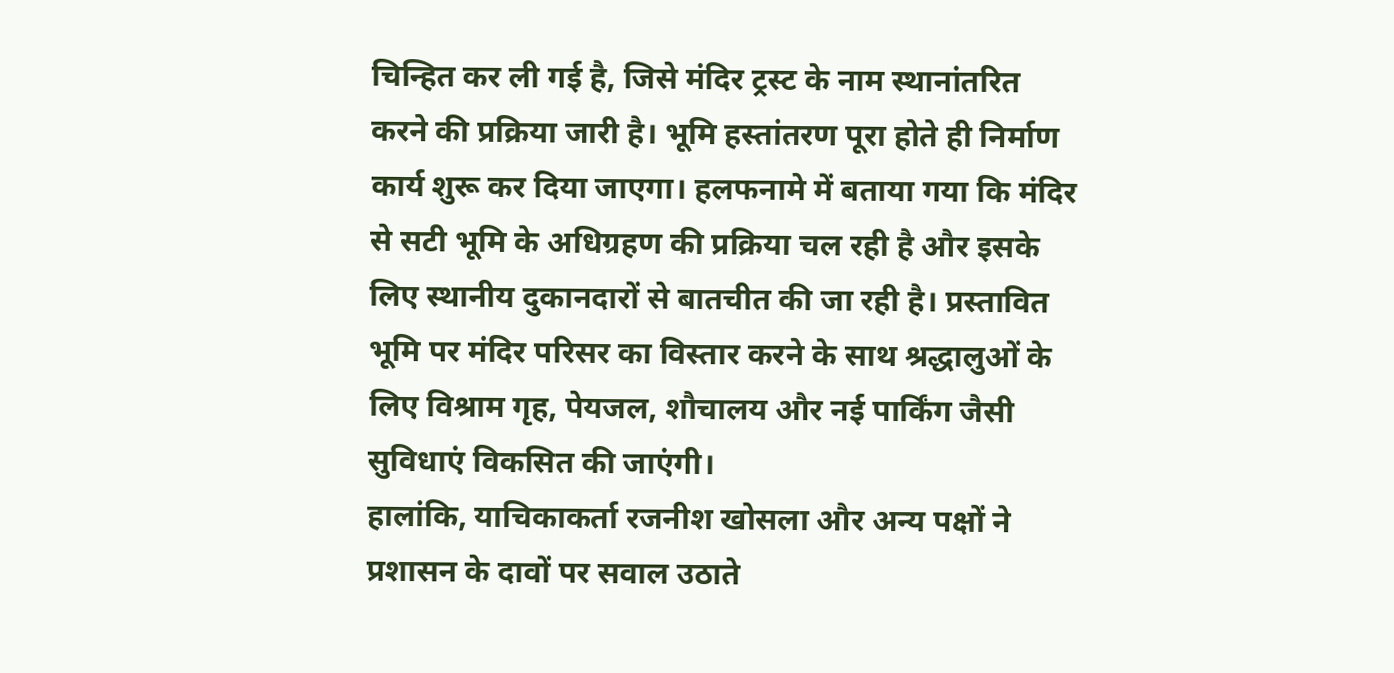चिन्हित कर ली गई है, जिसे मंदिर ट्रस्ट के नाम स्थानांतरित करने की प्रक्रिया जारी है। भूमि हस्तांतरण पूरा होते ही निर्माण कार्य शुरू कर दिया जाएगा। हलफनामे में बताया गया कि मंदिर से सटी भूमि के अधिग्रहण की प्रक्रिया चल रही है और इसके लिए स्थानीय दुकानदारों से बातचीत की जा रही है। प्रस्तावित भूमि पर मंदिर परिसर का विस्तार करने के साथ श्रद्धालुओं के लिए विश्राम गृह, पेयजल, शौचालय और नई पार्किंग जैसी सुविधाएं विकसित की जाएंगी।
हालांकि, याचिकाकर्ता रजनीश खोसला और अन्य पक्षों ने प्रशासन के दावों पर सवाल उठाते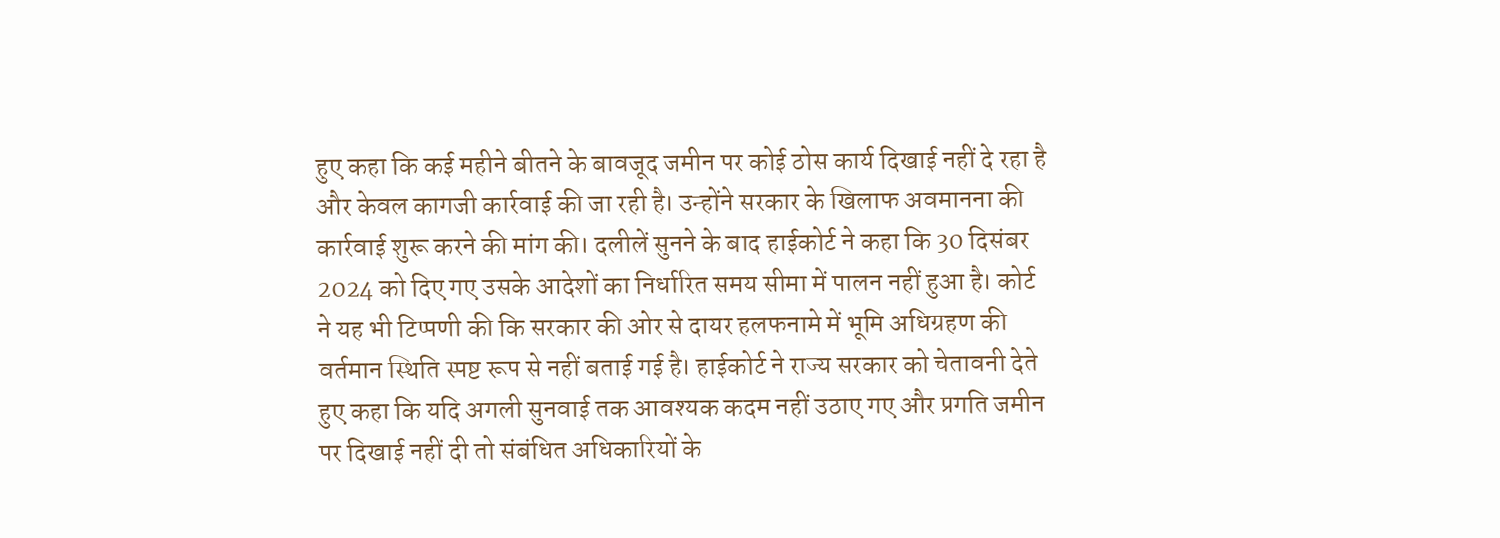हुए कहा कि कई महीने बीतने के बावजूद जमीन पर कोई ठोस कार्य दिखाई नहीं दे रहा है और केवल कागजी कार्रवाई की जा रही है। उन्होंने सरकार के खिलाफ अवमानना की कार्रवाई शुरू करने की मांग की। दलीलें सुनने के बाद हाईकोर्ट ने कहा कि 30 दिसंबर 2024 को दिए गए उसके आदेशों का निर्धारित समय सीमा में पालन नहीं हुआ है। कोर्ट ने यह भी टिप्पणी की कि सरकार की ओर से दायर हलफनामे में भूमि अधिग्रहण की वर्तमान स्थिति स्पष्ट रूप से नहीं बताई गई है। हाईकोर्ट ने राज्य सरकार को चेतावनी देते हुए कहा कि यदि अगली सुनवाई तक आवश्यक कदम नहीं उठाए गए और प्रगति जमीन पर दिखाई नहीं दी तो संबंधित अधिकारियों के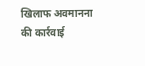खिलाफ अवमानना की कार्रवाई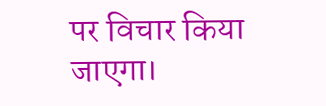पर विचार किया जाएगा।